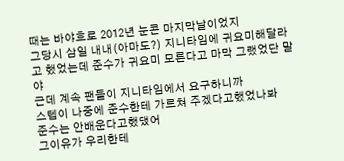때는 바야흐로 2012년 눈콘 마지막날이었지
그당시 삼일 내내(아마도?) 지니타임에 귀요미해달라고 했었는데 준수가 귀요미 모른다고 마막 그랬었단 말야
근데 계속 팬들이 지니타임에서 요구하니까
스텝이 나중에 준수한테 가르쳐 주겠다고했었나봐
준수는 안배운다고했댔어
그이유가 우리한테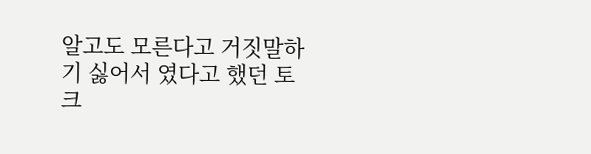알고도 모른다고 거짓말하기 싫어서 였다고 했던 토크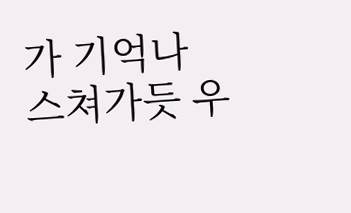가 기억나
스쳐가듯 우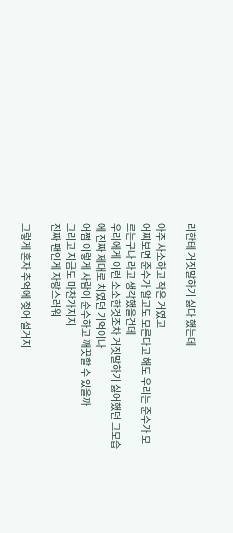리한테 거짓말하기 싫다 했는데

아주 사소하고 작은 거였고
어찌보면 준수가 알고도 모른다고 해도 우리는 준수가 모르는구나 라고 생각했을건데
우리에게 이런 소소한것조차 거짓말하기 싫어했던 그모습에 진짜 제대로 치였던 기억이나
어쩜 이렇게 사람이 순수하고 깨끗할 수 있을까
그리고 지금도 마찬가지지
진짜 팬인게 자랑스러워

그렇게 혼자 추억에 젖어 설거지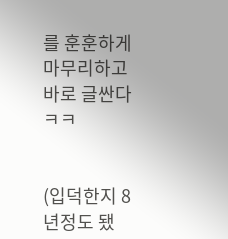를 훈훈하게 마무리하고 바로 글싼다ㅋㅋ


(입덕한지 8년정도 됐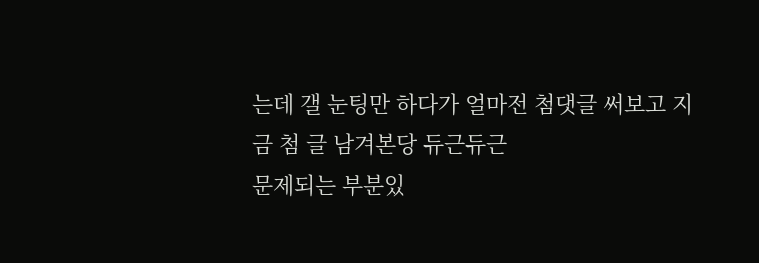는데 갤 눈팅만 하다가 얼마전 첨댓글 써보고 지금 첨 글 남겨본당 듀근듀근
문제되는 부분있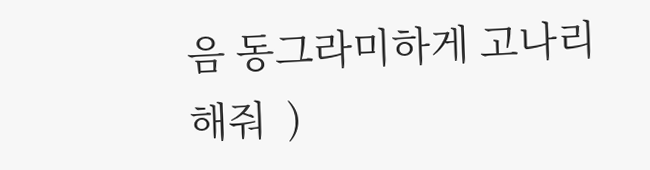음 동그라미하게 고나리해줘  )